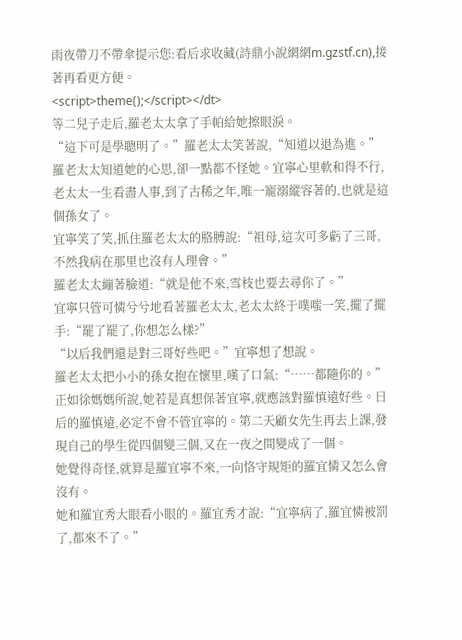雨夜帶刀不帶傘提示您:看后求收藏(詩鼎小說網網m.gzstf.cn),接著再看更方便。
<script>theme();</script></dt>
等二兒子走后,羅老太太拿了手帕給她擦眼淚。
“這下可是學聰明了。”羅老太太笑著說,“知道以退為進。”
羅老太太知道她的心思,卻一點都不怪她。宜寧心里軟和得不行,老太太一生看盡人事,到了古稀之年,唯一寵溺縱容著的,也就是這個孫女了。
宜寧笑了笑,抓住羅老太太的胳膊說:“祖母,這次可多虧了三哥,不然我病在那里也沒有人理會。”
羅老太太繃著臉道:“就是他不來,雪枝也要去尋你了。”
宜寧只管可憐兮兮地看著羅老太太,老太太終于噗嗤一笑,擺了擺手:“罷了罷了,你想怎么樣?”
“以后我們還是對三哥好些吧。”宜寧想了想說。
羅老太太把小小的孫女抱在懷里,嘆了口氣:“……都隨你的。”
正如徐媽媽所說,她若是真想保著宜寧,就應該對羅慎遠好些。日后的羅慎遠,必定不會不管宜寧的。第二天顧女先生再去上課,發現自己的學生從四個變三個,又在一夜之間變成了一個。
她覺得奇怪,就算是羅宜寧不來,一向恪守規矩的羅宜憐又怎么會沒有。
她和羅宜秀大眼看小眼的。羅宜秀才說:“宜寧病了,羅宜憐被罰了,都來不了。”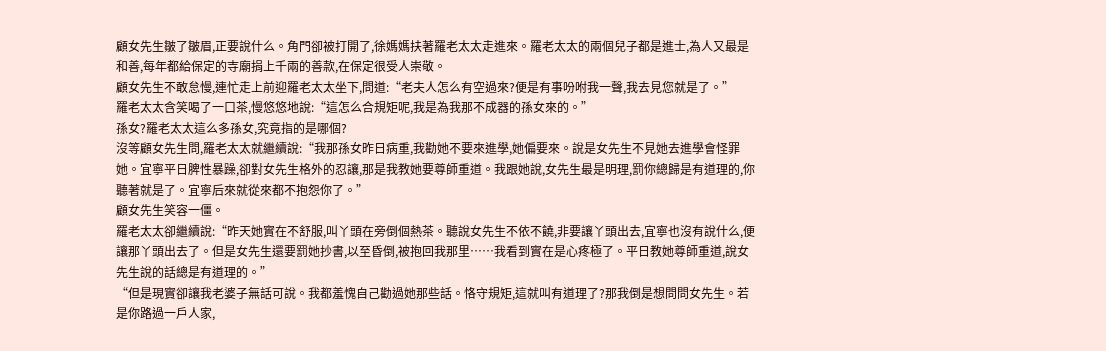顧女先生皺了皺眉,正要說什么。角門卻被打開了,徐媽媽扶著羅老太太走進來。羅老太太的兩個兒子都是進士,為人又最是和善,每年都給保定的寺廟捐上千兩的善款,在保定很受人崇敬。
顧女先生不敢怠慢,連忙走上前迎羅老太太坐下,問道:“老夫人怎么有空過來?便是有事吩咐我一聲,我去見您就是了。”
羅老太太含笑喝了一口茶,慢悠悠地說:“這怎么合規矩呢,我是為我那不成器的孫女來的。”
孫女?羅老太太這么多孫女,究竟指的是哪個?
沒等顧女先生問,羅老太太就繼續說:“我那孫女昨日病重,我勸她不要來進學,她偏要來。說是女先生不見她去進學會怪罪她。宜寧平日脾性暴躁,卻對女先生格外的忍讓,那是我教她要尊師重道。我跟她說,女先生最是明理,罰你總歸是有道理的,你聽著就是了。宜寧后來就從來都不抱怨你了。”
顧女先生笑容一僵。
羅老太太卻繼續說:“昨天她實在不舒服,叫丫頭在旁倒個熱茶。聽說女先生不依不饒,非要讓丫頭出去,宜寧也沒有說什么,便讓那丫頭出去了。但是女先生還要罰她抄書,以至昏倒,被抱回我那里……我看到實在是心疼極了。平日教她尊師重道,說女先生說的話總是有道理的。”
“但是現實卻讓我老婆子無話可說。我都羞愧自己勸過她那些話。恪守規矩,這就叫有道理了?那我倒是想問問女先生。若是你路過一戶人家,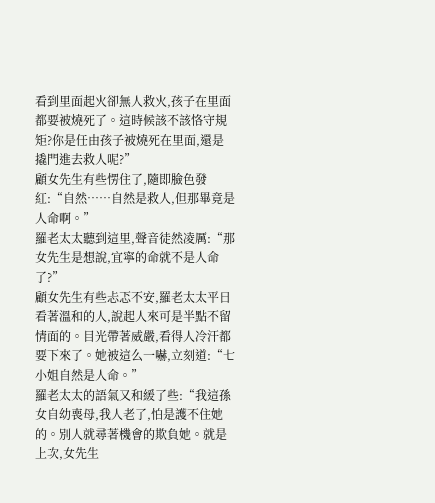看到里面起火卻無人救火,孩子在里面都要被燒死了。這時候該不該恪守規矩?你是任由孩子被燒死在里面,還是撬門進去救人呢?”
顧女先生有些愣住了,隨即臉色發紅:“自然……自然是救人,但那畢竟是人命啊。”
羅老太太聽到這里,聲音徒然凌厲:“那女先生是想說,宜寧的命就不是人命了?”
顧女先生有些忐忑不安,羅老太太平日看著溫和的人,說起人來可是半點不留情面的。目光帶著威嚴,看得人冷汗都要下來了。她被這么一嚇,立刻道:“七小姐自然是人命。”
羅老太太的語氣又和緩了些:“我這孫女自幼喪母,我人老了,怕是護不住她的。別人就尋著機會的欺負她。就是上次,女先生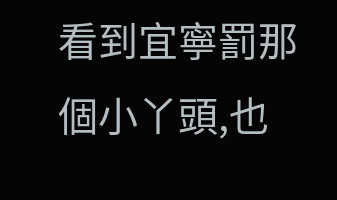看到宜寧罰那個小丫頭,也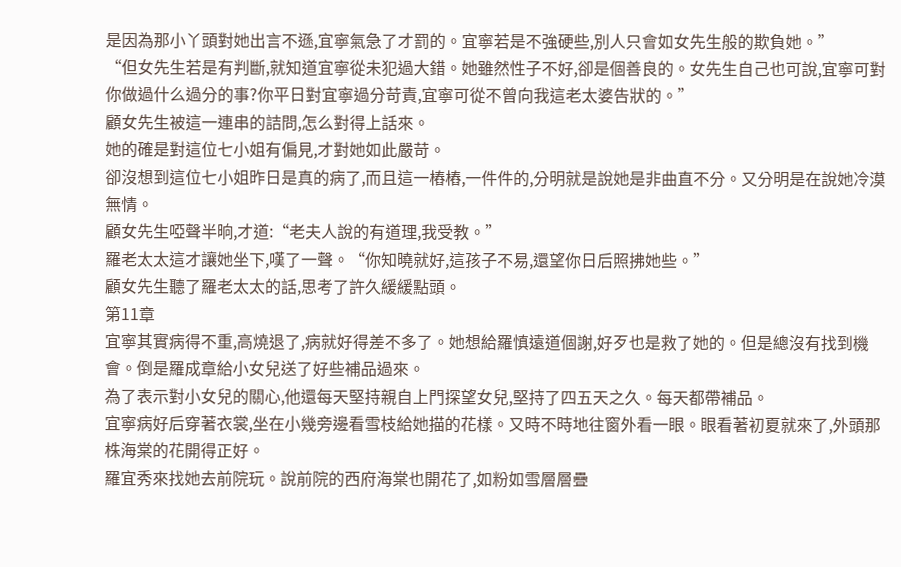是因為那小丫頭對她出言不遜,宜寧氣急了才罰的。宜寧若是不強硬些,別人只會如女先生般的欺負她。”
“但女先生若是有判斷,就知道宜寧從未犯過大錯。她雖然性子不好,卻是個善良的。女先生自己也可說,宜寧可對你做過什么過分的事?你平日對宜寧過分苛責,宜寧可從不曾向我這老太婆告狀的。”
顧女先生被這一連串的詰問,怎么對得上話來。
她的確是對這位七小姐有偏見,才對她如此嚴苛。
卻沒想到這位七小姐昨日是真的病了,而且這一樁樁,一件件的,分明就是說她是非曲直不分。又分明是在說她冷漠無情。
顧女先生啞聲半晌,才道:“老夫人說的有道理,我受教。”
羅老太太這才讓她坐下,嘆了一聲。“你知曉就好,這孩子不易,還望你日后照拂她些。”
顧女先生聽了羅老太太的話,思考了許久緩緩點頭。
第11章
宜寧其實病得不重,高燒退了,病就好得差不多了。她想給羅慎遠道個謝,好歹也是救了她的。但是總沒有找到機會。倒是羅成章給小女兒送了好些補品過來。
為了表示對小女兒的關心,他還每天堅持親自上門探望女兒,堅持了四五天之久。每天都帶補品。
宜寧病好后穿著衣裳,坐在小幾旁邊看雪枝給她描的花樣。又時不時地往窗外看一眼。眼看著初夏就來了,外頭那株海棠的花開得正好。
羅宜秀來找她去前院玩。說前院的西府海棠也開花了,如粉如雪層層疊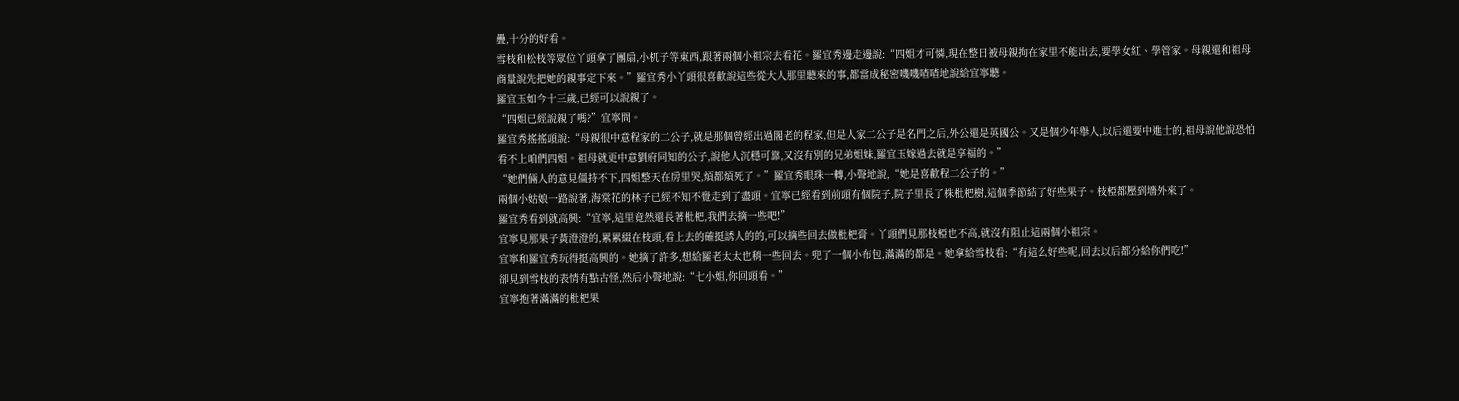疊,十分的好看。
雪枝和松枝等眾位丫頭拿了團扇,小杌子等東西,跟著兩個小祖宗去看花。羅宜秀邊走邊說:“四姐才可憐,現在整日被母親拘在家里不能出去,要學女紅、學管家。母親還和祖母商量說先把她的親事定下來。”羅宜秀小丫頭很喜歡說這些從大人那里聽來的事,都當成秘密嘰嘰喳喳地說給宜寧聽。
羅宜玉如今十三歲,已經可以說親了。
“四姐已經說親了嗎?”宜寧問。
羅宜秀搖搖頭說:“母親很中意程家的二公子,就是那個曾經出過閣老的程家,但是人家二公子是名門之后,外公還是英國公。又是個少年舉人,以后還要中進士的,祖母說他說恐怕看不上咱們四姐。祖母就更中意劉府同知的公子,說他人沉穩可靠,又沒有別的兄弟姐妹,羅宜玉嫁過去就是享福的。”
“她們倆人的意見僵持不下,四姐整天在房里哭,煩都煩死了。”羅宜秀眼珠一轉,小聲地說,“她是喜歡程二公子的。”
兩個小姑娘一路說著,海棠花的林子已經不知不覺走到了盡頭。宜寧已經看到前頭有個院子,院子里長了株枇杷樹,這個季節結了好些果子。枝椏都壓到墻外來了。
羅宜秀看到就高興:“宜寧,這里竟然還長著枇杷,我們去摘一些吧!”
宜寧見那果子黃澄澄的,累累綴在枝頭,看上去的確挺誘人的的,可以摘些回去做枇杷膏。丫頭們見那枝椏也不高,就沒有阻止這兩個小祖宗。
宜寧和羅宜秀玩得挺高興的。她摘了許多,想給羅老太太也稍一些回去。兜了一個小布包,滿滿的都是。她拿給雪枝看:“有這么好些呢,回去以后都分給你們吃!”
卻見到雪枝的表情有點古怪,然后小聲地說:“七小姐,你回頭看。”
宜寧抱著滿滿的枇杷果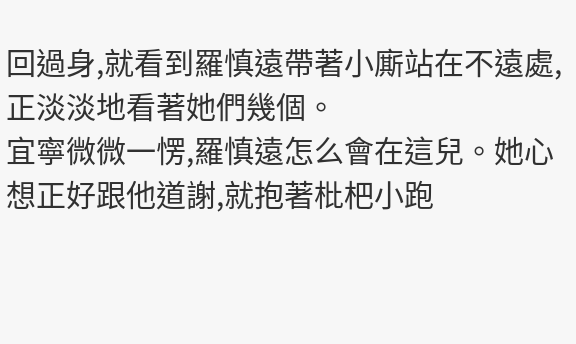回過身,就看到羅慎遠帶著小廝站在不遠處,正淡淡地看著她們幾個。
宜寧微微一愣,羅慎遠怎么會在這兒。她心想正好跟他道謝,就抱著枇杷小跑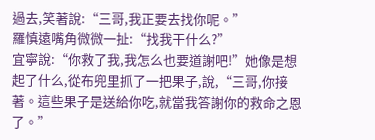過去,笑著說:“三哥,我正要去找你呢。”
羅慎遠嘴角微微一扯:“找我干什么?”
宜寧說:“你救了我,我怎么也要道謝吧!”她像是想起了什么,從布兜里抓了一把果子,說,“三哥,你接著。這些果子是送給你吃,就當我答謝你的救命之恩了。”